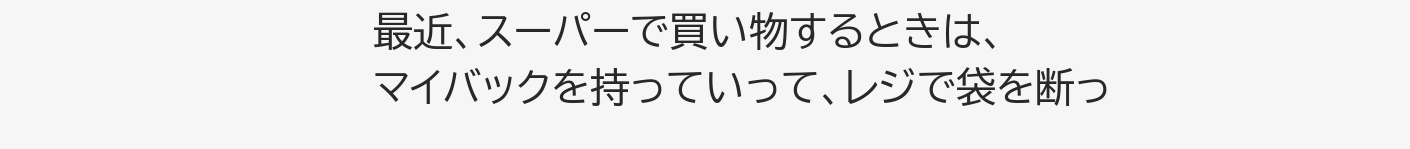最近、スーパーで買い物するときは、
マイバックを持っていって、レジで袋を断っ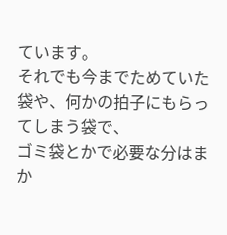ています。
それでも今までためていた袋や、何かの拍子にもらってしまう袋で、
ゴミ袋とかで必要な分はまか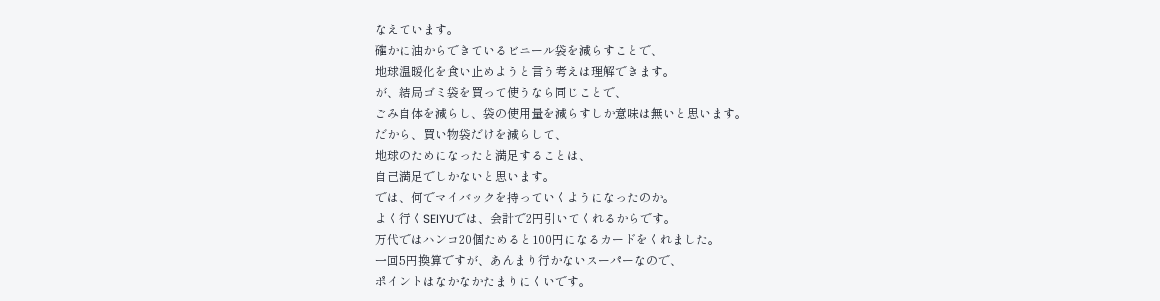なえています。
確かに油からできているビニール袋を減らすことで、
地球温暖化を食い止めようと言う考えは理解できます。
が、結局ゴミ袋を買って使うなら同じことで、
ごみ自体を減らし、袋の使用量を減らすしか意味は無いと思います。
だから、買い物袋だけを減らして、
地球のためになったと満足することは、
自己満足でしかないと思います。
では、何でマイバックを持っていくようになったのか。
よく行くSEIYUでは、会計で2円引いてくれるからです。
万代ではハンコ20個ためると100円になるカードをくれました。
一回5円換算ですが、あんまり行かないスーパーなので、
ポイントはなかなかたまりにくいです。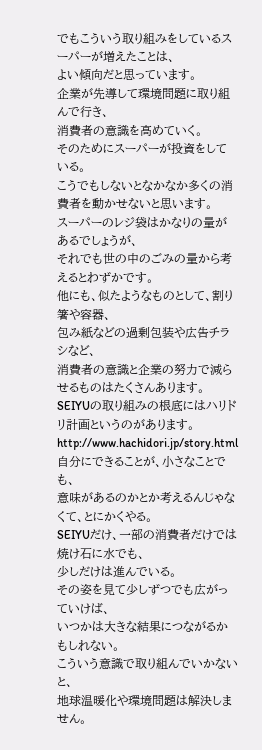でもこういう取り組みをしているスーパーが増えたことは、
よい傾向だと思っています。
企業が先導して環境問題に取り組んで行き、
消費者の意識を高めていく。
そのためにスーパーが投資をしている。
こうでもしないとなかなか多くの消費者を動かせないと思います。
スーパーのレジ袋はかなりの量があるでしょうが、
それでも世の中のごみの量から考えるとわずかです。
他にも、似たようなものとして、割り箸や容器、
包み紙などの過剰包装や広告チラシなど、
消費者の意識と企業の努力で減らせるものはたくさんあります。
SEIYUの取り組みの根底にはハリドリ計画というのがあります。
http://www.hachidori.jp/story.html自分にできることが、小さなことでも、
意味があるのかとか考えるんじゃなくて、とにかくやる。
SEIYUだけ、一部の消費者だけでは焼け石に水でも、
少しだけは進んでいる。
その姿を見て少しずつでも広がっていけば、
いつかは大きな結果につながるかもしれない。
こういう意識で取り組んでいかないと、
地球温暖化や環境問題は解決しません。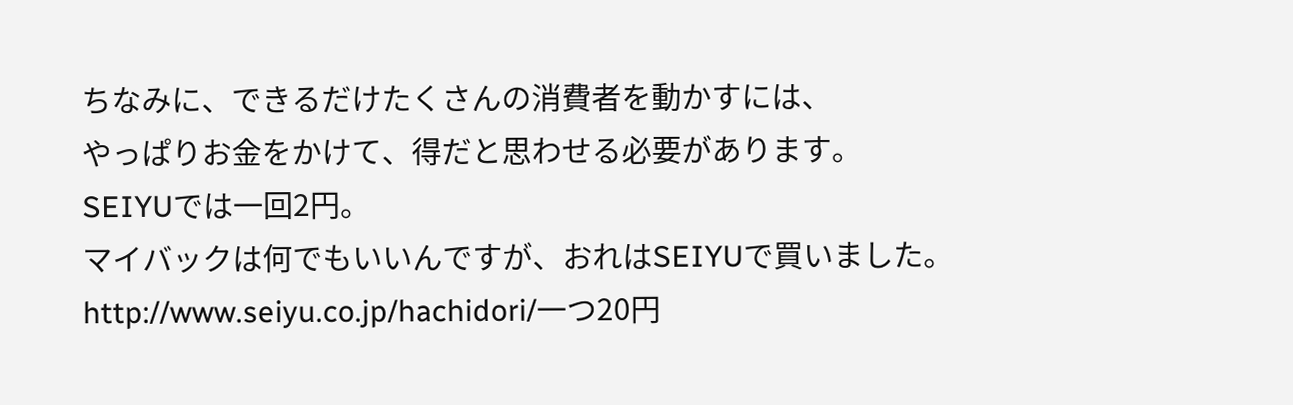ちなみに、できるだけたくさんの消費者を動かすには、
やっぱりお金をかけて、得だと思わせる必要があります。
SEIYUでは一回2円。
マイバックは何でもいいんですが、おれはSEIYUで買いました。
http://www.seiyu.co.jp/hachidori/一つ20円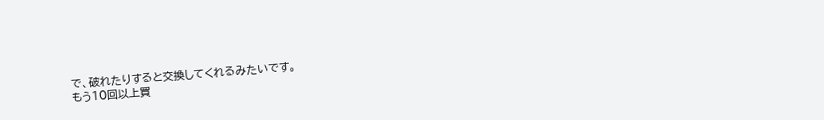で、破れたりすると交換してくれるみたいです。
もう10回以上買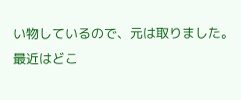い物しているので、元は取りました。
最近はどこ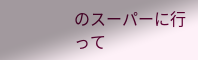のスーパーに行って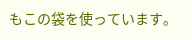もこの袋を使っています。